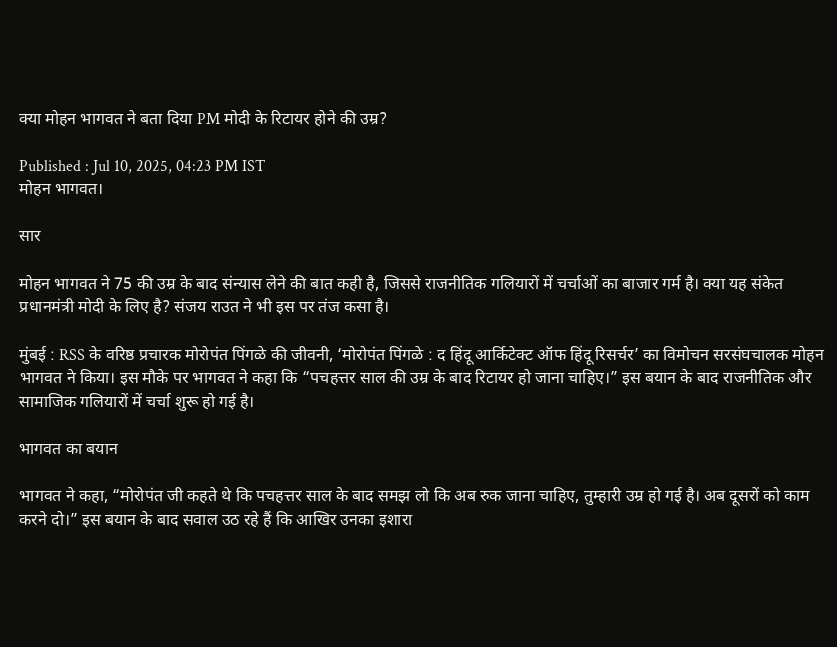क्या मोहन भागवत ने बता दिया PM मोदी के रिटायर होने की उम्र?

Published : Jul 10, 2025, 04:23 PM IST
मोहन भागवत।

सार

मोहन भागवत ने 75 की उम्र के बाद संन्यास लेने की बात कही है, जिससे राजनीतिक गलियारों में चर्चाओं का बाजार गर्म है। क्या यह संकेत प्रधानमंत्री मोदी के लिए है? संजय राउत ने भी इस पर तंज कसा है।

मुंबई : RSS के वरिष्ठ प्रचारक मोरोपंत पिंगळे की जीवनी, ‘मोरोपंत पिंगळे : द हिंदू आर्किटेक्ट ऑफ हिंदू रिसर्चर’ का विमोचन सरसंघचालक मोहन भागवत ने किया। इस मौके पर भागवत ने कहा कि “पचहत्तर साल की उम्र के बाद रिटायर हो जाना चाहिए।” इस बयान के बाद राजनीतिक और सामाजिक गलियारों में चर्चा शुरू हो गई है।

भागवत का बयान

भागवत ने कहा, “मोरोपंत जी कहते थे कि पचहत्तर साल के बाद समझ लो कि अब रुक जाना चाहिए, तुम्हारी उम्र हो गई है। अब दूसरों को काम करने दो।” इस बयान के बाद सवाल उठ रहे हैं कि आखिर उनका इशारा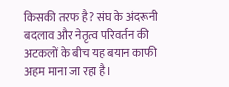किसकी तरफ है? संघ के अंदरूनी बदलाव और नेतृत्व परिवर्तन की अटकलों के बीच यह बयान काफी अहम माना जा रहा है।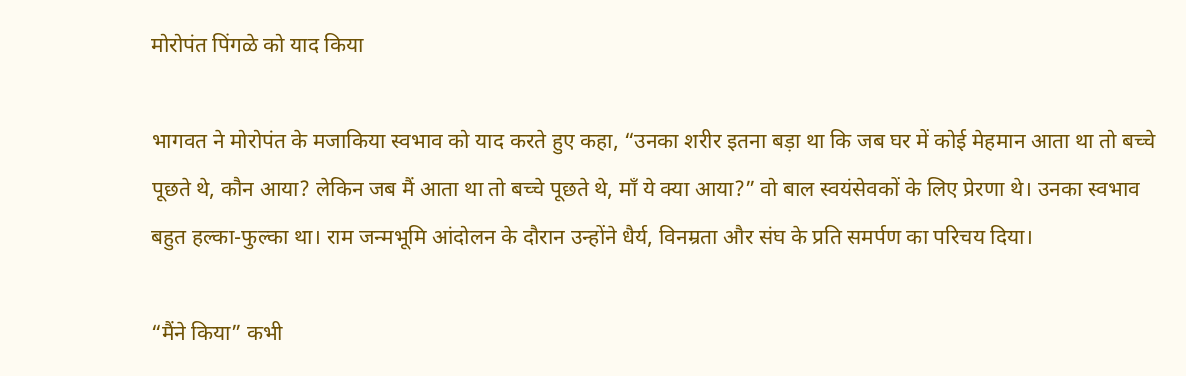मोरोपंत पिंगळे को याद किया

भागवत ने मोरोपंत के मजाकिया स्वभाव को याद करते हुए कहा, “उनका शरीर इतना बड़ा था कि जब घर में कोई मेहमान आता था तो बच्चे पूछते थे, कौन आया? लेकिन जब मैं आता था तो बच्चे पूछते थे, माँ ये क्या आया?” वो बाल स्वयंसेवकों के लिए प्रेरणा थे। उनका स्वभाव बहुत हल्का-फुल्का था। राम जन्मभूमि आंदोलन के दौरान उन्होंने धैर्य, विनम्रता और संघ के प्रति समर्पण का परिचय दिया।

“मैंने किया” कभी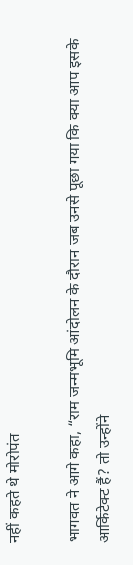नहीं कहते थे मोरोपंत

भागवत ने आगे कहा, “राम जन्मभूमि आंदोलन के दौरान जब उनसे पूछा गया कि क्या आप इसके आर्किटेक्ट हैं? तो उन्होंने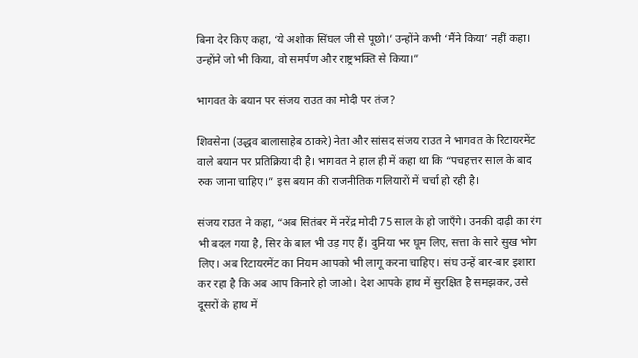बिना देर किए कहा, ‘ये अशोक सिंघल जी से पूछो।’ उन्होंने कभी ‘मैंने किया’ नहीं कहा। उन्होंने जो भी किया, वो समर्पण और राष्ट्रभक्ति से किया।”

भागवत के बयान पर संजय राउत का मोदी पर तंज?

शिवसेना (उद्धव बालासाहेब ठाकरे) नेता और सांसद संजय राउत ने भागवत के रिटायरमेंट वाले बयान पर प्रतिक्रिया दी है। भागवत ने हाल ही में कहा था कि “पचहत्तर साल के बाद रुक जाना चाहिए।” इस बयान की राजनीतिक गलियारों में चर्चा हो रही है।

संजय राउत ने कहा, “अब सितंबर में नरेंद्र मोदी 75 साल के हो जाएँगे। उनकी दाढ़ी का रंग भी बदल गया है, सिर के बाल भी उड़ गए हैं। दुनिया भर घूम लिए, सत्ता के सारे सुख भोग लिए। अब रिटायरमेंट का नियम आपको भी लागू करना चाहिए। संघ उन्हें बार-बार इशारा कर रहा है कि अब आप किनारे हो जाओ। देश आपके हाथ में सुरक्षित है समझकर, उसे दूसरों के हाथ में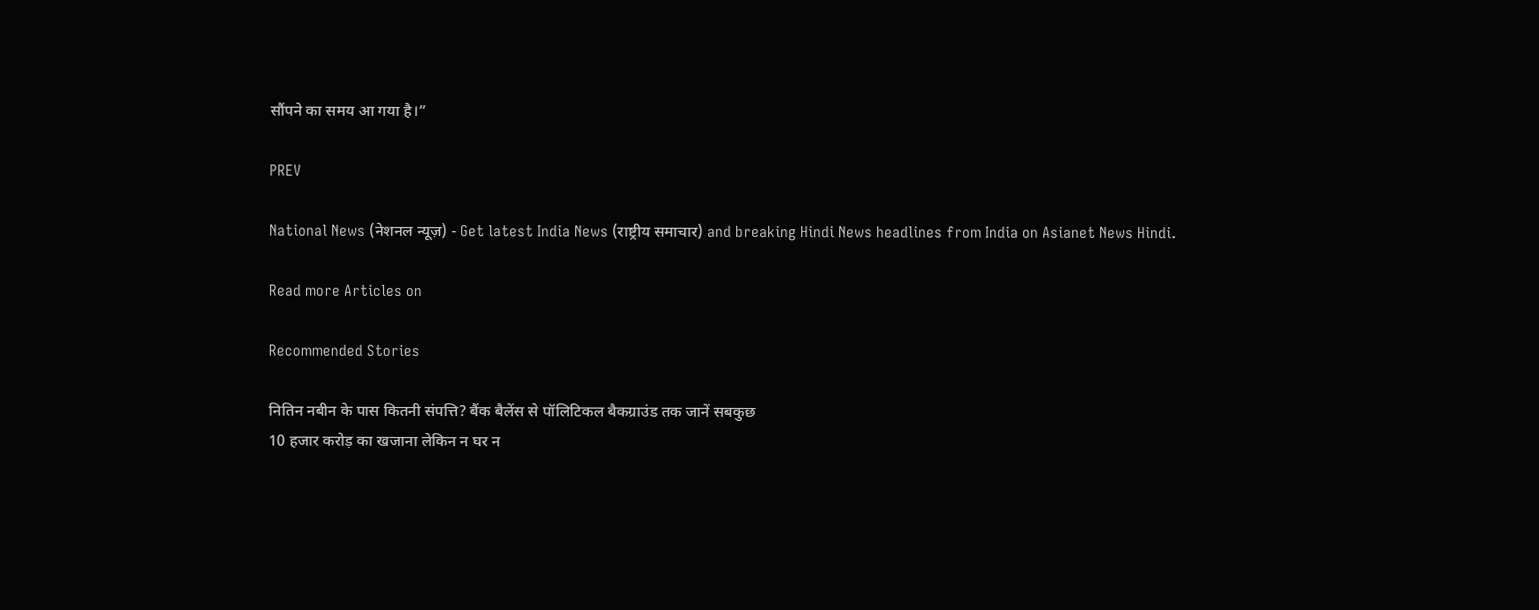सौंपने का समय आ गया है।”

PREV

National News (नेशनल न्यूज़) - Get latest India News (राष्ट्रीय समाचार) and breaking Hindi News headlines from India on Asianet News Hindi.

Read more Articles on

Recommended Stories

नितिन नबीन के पास कितनी संपत्ति? बैंक बैलेंस से पॉलिटिकल बैकग्राउंड तक जानें सबकुछ
10 हजार करोड़ का खजाना लेकिन न घर न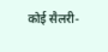कोई सैलरी-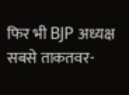फिर भी BJP अध्यक्ष सबसे ताकतवर-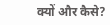क्यों और कैसे?